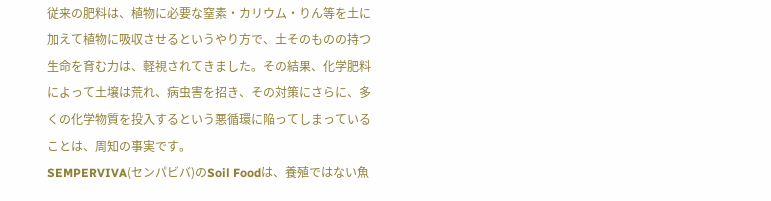従来の肥料は、植物に必要な窒素・カリウム・りん等を土に加えて植物に吸収させるというやり方で、土そのものの持つ生命を育む力は、軽視されてきました。その結果、化学肥料によって土壌は荒れ、病虫害を招き、その対策にさらに、多くの化学物質を投入するという悪循環に陥ってしまっていることは、周知の事実です。
SEMPERVIVA(センパビバ)のSoil Foodは、養殖ではない魚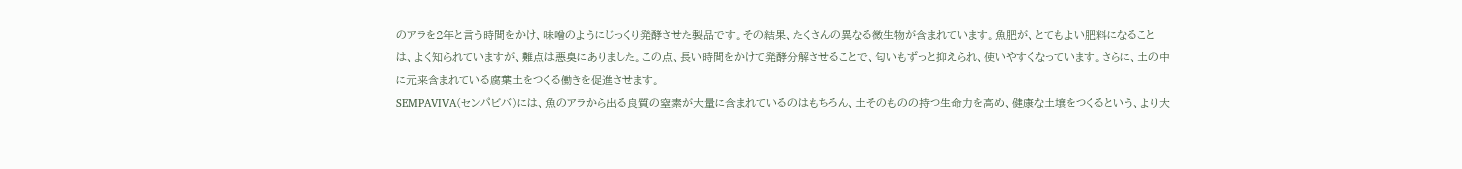のアラを2年と言う時間をかけ、味噌のようにじっくり発酵させた製品です。その結果、たくさんの異なる微生物が含まれています。魚肥が、とてもよい肥料になることは、よく知られていますが、難点は悪臭にありました。この点、長い時間をかけて発酵分解させることで、匂いもずっと抑えられ、使いやすくなっています。さらに、土の中に元来含まれている腐葉土をつくる働きを促進させます。
SEMPAVIVA(センパビバ)には、魚のアラから出る良質の窒素が大量に含まれているのはもちろん、土そのものの持つ生命力を高め、健康な土壌をつくるという、より大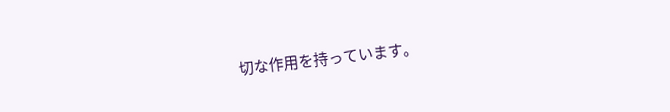切な作用を持っています。